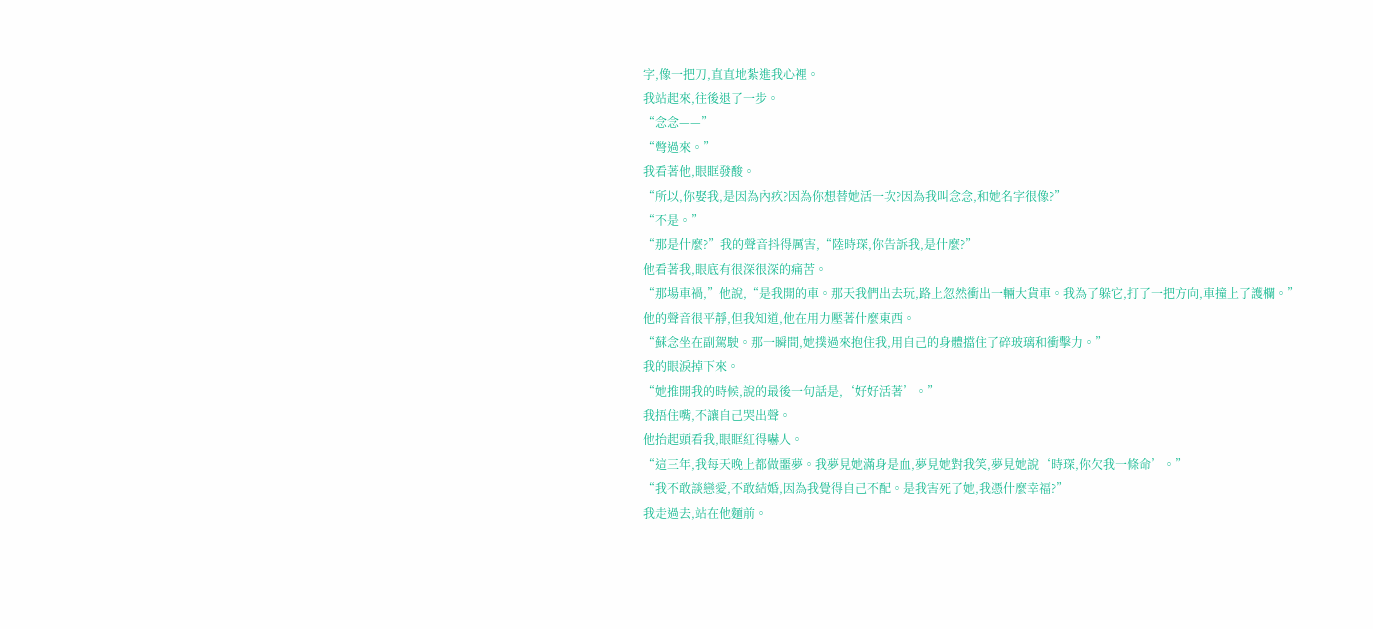字,像一把刀,直直地紮進我心裡。
我站起來,往後退了一步。
“念念——”
“彆過來。”
我看著他,眼眶發酸。
“所以,你娶我,是因為內疚?因為你想替她活一次?因為我叫念念,和她名字很像?”
“不是。”
“那是什麼?”我的聲音抖得厲害,“陸時琛,你告訴我,是什麼?”
他看著我,眼底有很深很深的痛苦。
“那場車禍,”他說,“是我開的車。那天我們出去玩,路上忽然衝出一輛大貨車。我為了躲它,打了一把方向,車撞上了護欄。”
他的聲音很平靜,但我知道,他在用力壓著什麼東西。
“蘇念坐在副駕駛。那一瞬間,她撲過來抱住我,用自己的身體擋住了碎玻璃和衝擊力。”
我的眼淚掉下來。
“她推開我的時候,說的最後一句話是,‘好好活著’。”
我捂住嘴,不讓自己哭出聲。
他抬起頭看我,眼眶紅得嚇人。
“這三年,我每天晚上都做噩夢。我夢見她滿身是血,夢見她對我笑,夢見她說‘時琛,你欠我一條命’。”
“我不敢談戀愛,不敢結婚,因為我覺得自己不配。是我害死了她,我憑什麼幸福?”
我走過去,站在他麵前。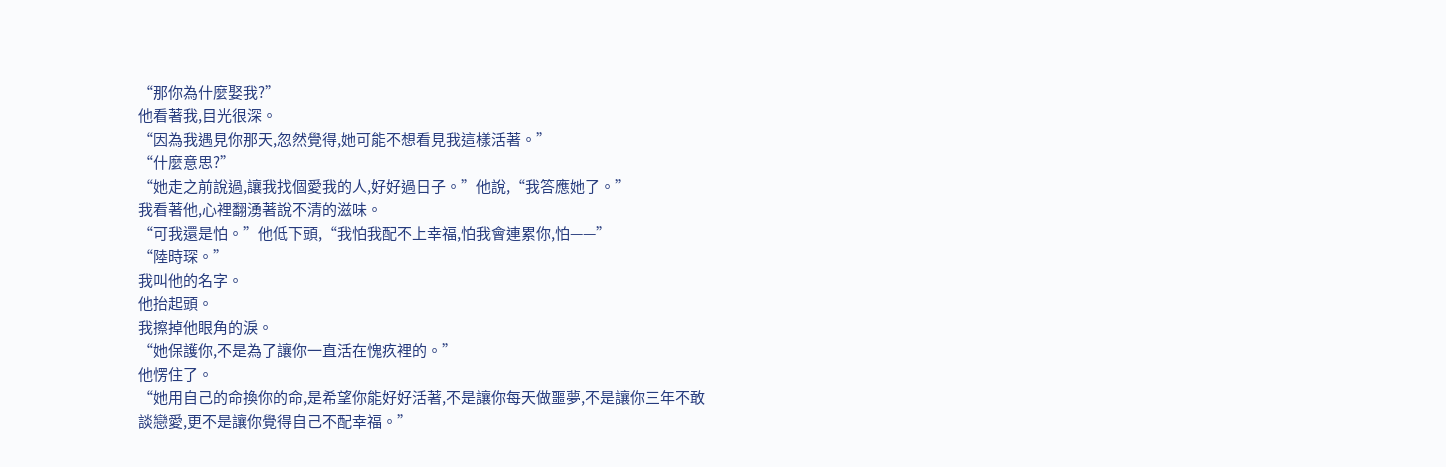“那你為什麼娶我?”
他看著我,目光很深。
“因為我遇見你那天,忽然覺得,她可能不想看見我這樣活著。”
“什麼意思?”
“她走之前說過,讓我找個愛我的人,好好過日子。”他說,“我答應她了。”
我看著他,心裡翻湧著說不清的滋味。
“可我還是怕。”他低下頭,“我怕我配不上幸福,怕我會連累你,怕——”
“陸時琛。”
我叫他的名字。
他抬起頭。
我擦掉他眼角的淚。
“她保護你,不是為了讓你一直活在愧疚裡的。”
他愣住了。
“她用自己的命換你的命,是希望你能好好活著,不是讓你每天做噩夢,不是讓你三年不敢談戀愛,更不是讓你覺得自己不配幸福。”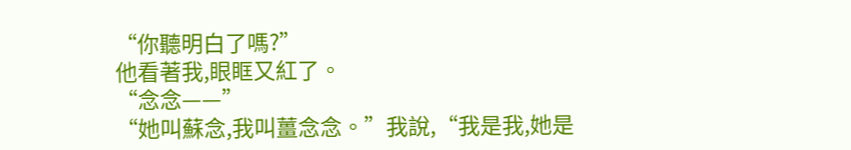“你聽明白了嗎?”
他看著我,眼眶又紅了。
“念念——”
“她叫蘇念,我叫薑念念。”我說,“我是我,她是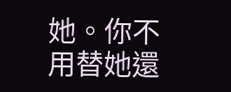她。你不用替她還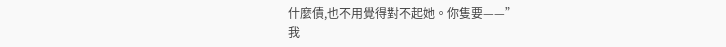什麼債,也不用覺得對不起她。你隻要——”
我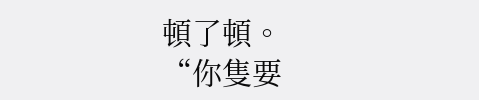頓了頓。
“你隻要